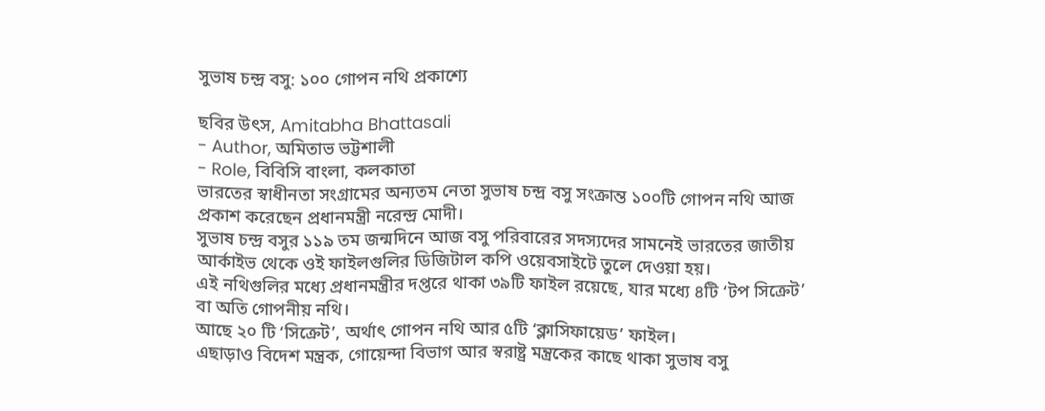সুভাষ চন্দ্র বসু: ১০০ গোপন নথি প্রকাশ্যে

ছবির উৎস, Amitabha Bhattasali
- Author, অমিতাভ ভট্টশালী
- Role, বিবিসি বাংলা, কলকাতা
ভারতের স্বাধীনতা সংগ্রামের অন্যতম নেতা সুভাষ চন্দ্র বসু সংক্রান্ত ১০০টি গোপন নথি আজ প্রকাশ করেছেন প্রধানমন্ত্রী নরেন্দ্র মোদী।
সুভাষ চন্দ্র বসুর ১১৯ তম জন্মদিনে আজ বসু পরিবারের সদস্যদের সামনেই ভারতের জাতীয় আর্কাইভ থেকে ওই ফাইলগুলির ডিজিটাল কপি ওয়েবসাইটে তুলে দেওয়া হয়।
এই নথিগুলির মধ্যে প্রধানমন্ত্রীর দপ্তরে থাকা ৩৯টি ফাইল রয়েছে, যার মধ্যে ৪টি ‘টপ সিক্রেট’ বা অতি গোপনীয় নথি।
আছে ২০ টি ‘সিক্রেট’, অর্থাৎ গোপন নথি আর ৫টি ‘ক্লাসিফায়েড’ ফাইল।
এছাড়াও বিদেশ মন্ত্রক, গোয়েন্দা বিভাগ আর স্বরাষ্ট্র মন্ত্রকের কাছে থাকা সুভাষ বসু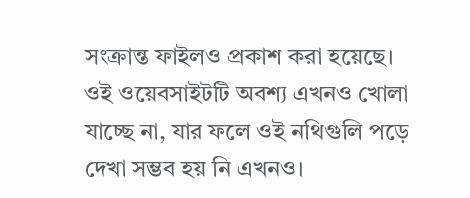সংক্রান্ত ফাইলও প্রকাশ করা হয়েছে।
ওই ওয়েবসাইটটি অবশ্য এখনও খোলা যাচ্ছে না, যার ফলে ওই নথিগুলি পড়ে দেখা সম্ভব হয় নি এখনও।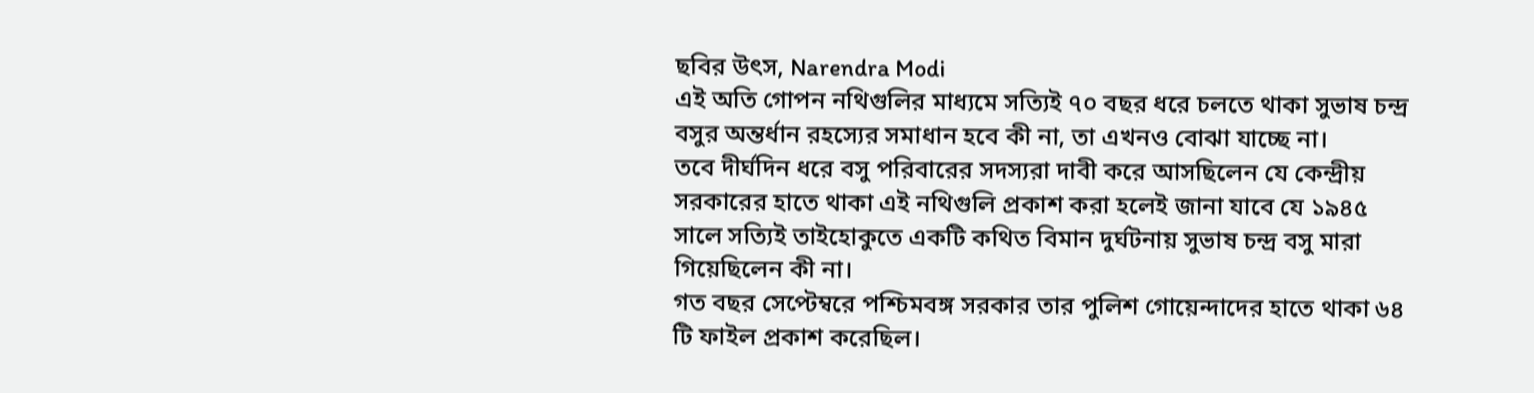ছবির উৎস, Narendra Modi
এই অতি গোপন নথিগুলির মাধ্যমে সত্যিই ৭০ বছর ধরে চলতে থাকা সুভাষ চন্দ্র বসুর অন্তর্ধান রহস্যের সমাধান হবে কী না, তা এখনও বোঝা যাচ্ছে না।
তবে দীর্ঘদিন ধরে বসু পরিবারের সদস্যরা দাবী করে আসছিলেন যে কেন্দ্রীয় সরকারের হাতে থাকা এই নথিগুলি প্রকাশ করা হলেই জানা যাবে যে ১৯৪৫ সালে সত্যিই তাইহোকুতে একটি কথিত বিমান দুর্ঘটনায় সুভাষ চন্দ্র বসু মারা গিয়েছিলেন কী না।
গত বছর সেপ্টেম্বরে পশ্চিমবঙ্গ সরকার তার পুলিশ গোয়েন্দাদের হাতে থাকা ৬৪ টি ফাইল প্রকাশ করেছিল।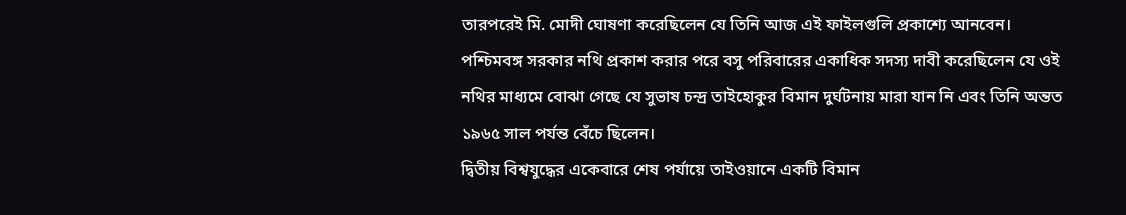তারপরেই মি. মোদী ঘোষণা করেছিলেন যে তিনি আজ এই ফাইলগুলি প্রকাশ্যে আনবেন।
পশ্চিমবঙ্গ সরকার নথি প্রকাশ করার পরে বসু পরিবারের একাধিক সদস্য দাবী করেছিলেন যে ওই নথির মাধ্যমে বোঝা গেছে যে সুভাষ চন্দ্র তাইহোকুর বিমান দুর্ঘটনায় মারা যান নি এবং তিনি অন্তত ১৯৬৫ সাল পর্যন্ত বেঁচে ছিলেন।
দ্বিতীয় বিশ্বযুদ্ধের একেবারে শেষ পর্যায়ে তাইওয়ানে একটি বিমান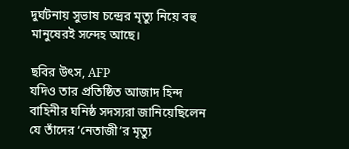দুর্ঘটনায় সুভাষ চন্দ্রের মৃত্যু নিয়ে বহু মানুষেরই সন্দেহ আছে।

ছবির উৎস, AFP
যদিও তার প্রতিষ্ঠিত আজাদ হিন্দ বাহিনীর ঘনিষ্ঠ সদস্যরা জানিয়েছিলেন যে তাঁদের ‘নেতাজী’র মৃত্যু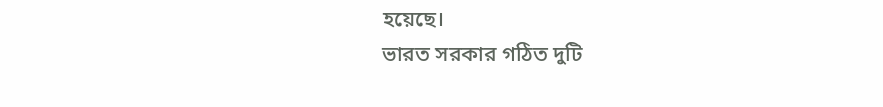হয়েছে।
ভারত সরকার গঠিত দুটি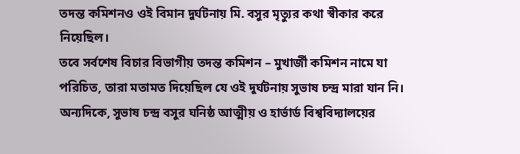তদন্ত কমিশনও ওই বিমান দুর্ঘটনায় মি. বসুর মৃত্যুর কথা স্বীকার করে নিয়েছিল।
তবে সর্বশেষ বিচার বিভাগীয় তদন্ত কমিশন – মুখার্জী কমিশন নামে যা পরিচিত, তারা মতামত দিয়েছিল যে ওই দুর্ঘটনায় সুভাষ চন্দ্র মারা যান নি।
অন্যদিকে, সুভাষ চন্দ্র বসুর ঘনিষ্ঠ আত্মীয় ও হার্ভার্ড বিশ্ববিদ্যালয়ের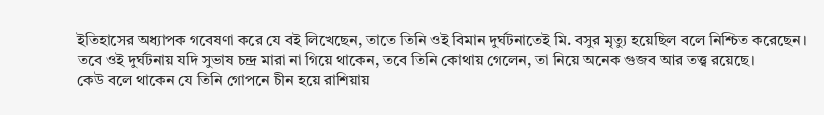ইতিহাসের অধ্যাপক গবেষণা করে যে বই লিখেছেন, তাতে তিনি ওই বিমান দুর্ঘটনাতেই মি. বসুর মৃত্যু হয়েছিল বলে নিশ্চিত করেছেন।
তবে ওই দুর্ঘটনায় যদি সুভাষ চন্দ্র মারা না গিয়ে থাকেন, তবে তিনি কোথায় গেলেন, তা নিয়ে অনেক গুজব আর তত্ত্ব রয়েছে।
কেউ বলে থাকেন যে তিনি গোপনে চীন হয়ে রাশিয়ায়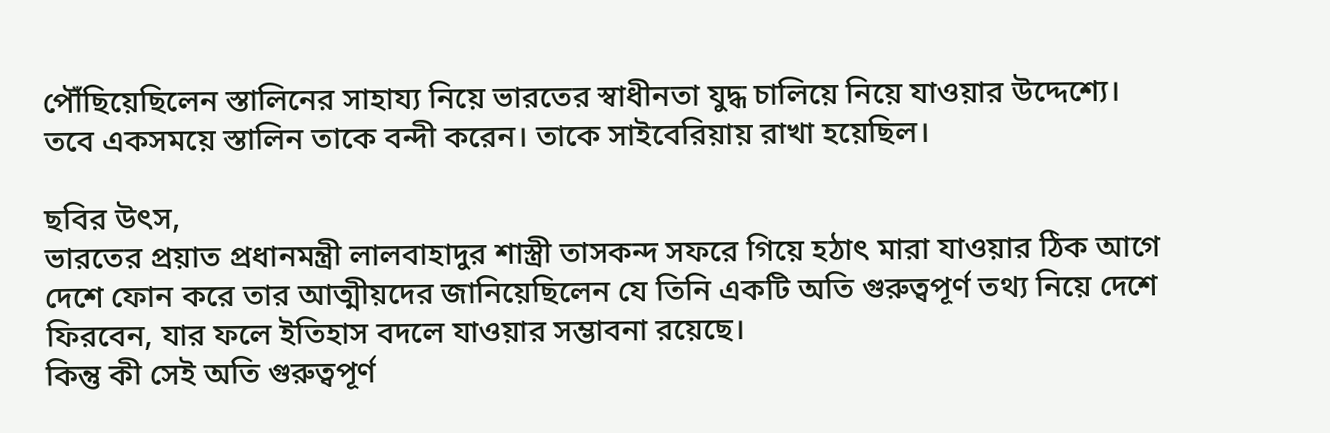পৌঁছিয়েছিলেন স্তালিনের সাহায্য নিয়ে ভারতের স্বাধীনতা যুদ্ধ চালিয়ে নিয়ে যাওয়ার উদ্দেশ্যে।
তবে একসময়ে স্তালিন তাকে বন্দী করেন। তাকে সাইবেরিয়ায় রাখা হয়েছিল।

ছবির উৎস,
ভারতের প্রয়াত প্রধানমন্ত্রী লালবাহাদুর শাস্ত্রী তাসকন্দ সফরে গিয়ে হঠাৎ মারা যাওয়ার ঠিক আগে দেশে ফোন করে তার আত্মীয়দের জানিয়েছিলেন যে তিনি একটি অতি গুরুত্বপূর্ণ তথ্য নিয়ে দেশে ফিরবেন, যার ফলে ইতিহাস বদলে যাওয়ার সম্ভাবনা রয়েছে।
কিন্তু কী সেই অতি গুরুত্বপূর্ণ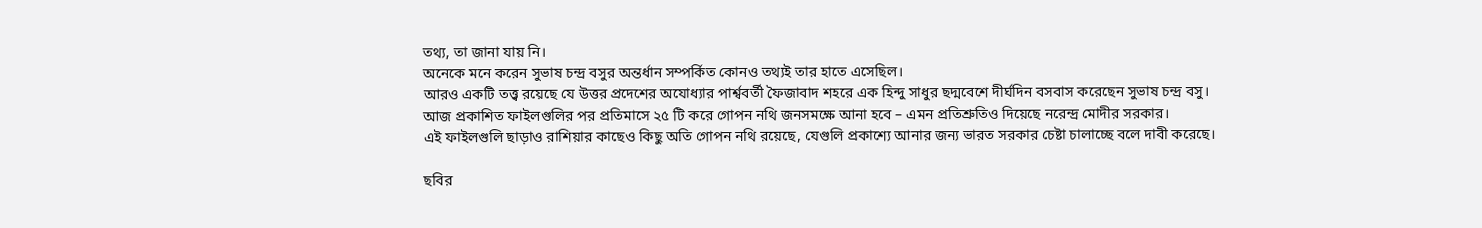তথ্য, তা জানা যায় নি।
অনেকে মনে করেন সুভাষ চন্দ্র বসুর অন্তর্ধান সম্পর্কিত কোনও তথ্যই তার হাতে এসেছিল।
আরও একটি তত্ত্ব রয়েছে যে উত্তর প্রদেশের অযোধ্যার পার্শ্ববর্তী ফৈজাবাদ শহরে এক হিন্দু সাধুর ছদ্মবেশে দীর্ঘদিন বসবাস করেছেন সুভাষ চন্দ্র বসু।
আজ প্রকাশিত ফাইলগুলির পর প্রতিমাসে ২৫ টি করে গোপন নথি জনসমক্ষে আনা হবে – এমন প্রতিশ্রুতিও দিয়েছে নরেন্দ্র মোদীর সরকার।
এই ফাইলগুলি ছাড়াও রাশিয়ার কাছেও কিছু অতি গোপন নথি রয়েছে, যেগুলি প্রকাশ্যে আনার জন্য ভারত সরকার চেষ্টা চালাচ্ছে বলে দাবী করেছে।

ছবির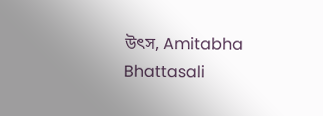উৎস, Amitabha Bhattasali